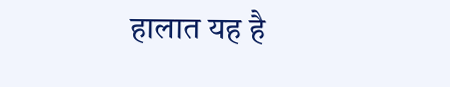हालात यह है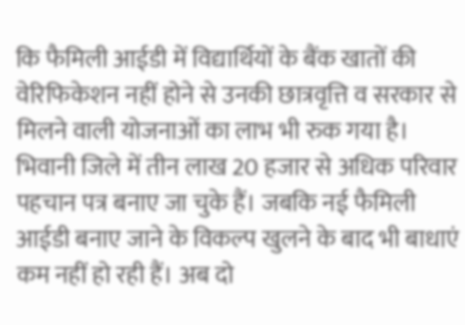कि फैमिली आईडी में विद्यार्थियों के बैंक खातों की वेरिफिकेशन नहीं होने से उनकी छात्रवृत्ति व सरकार से मिलने वाली योजनाओं का लाभ भी रुक गया है। भिवानी जिले में तीन लाख 20 हजार से अधिक परिवार पहचान पत्र बनाए जा चुके हैं। जबकि नई फैमिली आईडी बनाए जाने के विकल्प खुलने के बाद भी बाधाएं कम नहीं हो रही हैं। अब दो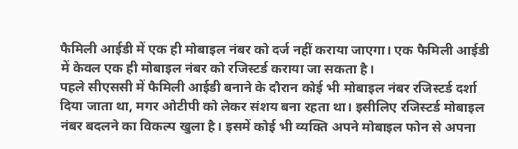फैमिली आईडी में एक ही मोबाइल नंबर को दर्ज नहीं कराया जाएगा। एक फैमिली आईडी में केवल एक ही मोबाइल नंबर को रजिस्टर्ड कराया जा सकता है।
पहले सीएससी में फैमिली आईडी बनाने के दौरान कोई भी मोबाइल नंबर रजिस्टर्ड दर्शा दिया जाता था, मगर ओटीपी को लेकर संशय बना रहता था। इसीलिए रजिस्टर्ड मोबाइल नंबर बदलने का विकल्प खुला है। इसमें कोई भी व्यक्ति अपने मोबाइल फोन से अपना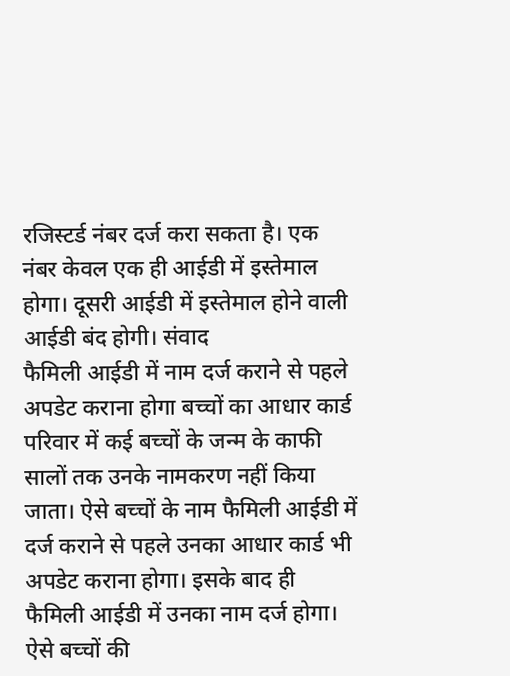रजिस्टर्ड नंबर दर्ज करा सकता है। एक नंबर केवल एक ही आईडी में इस्तेमाल होगा। दूसरी आईडी में इस्तेमाल होने वाली आईडी बंद होगी। संवाद
फैमिली आईडी में नाम दर्ज कराने से पहले अपडेट कराना होगा बच्चों का आधार कार्ड
परिवार में कई बच्चों के जन्म के काफी सालों तक उनके नामकरण नहीं किया जाता। ऐसे बच्चों के नाम फैमिली आईडी में दर्ज कराने से पहले उनका आधार कार्ड भी अपडेट कराना होगा। इसके बाद ही फैमिली आईडी में उनका नाम दर्ज होगा। ऐसे बच्चों की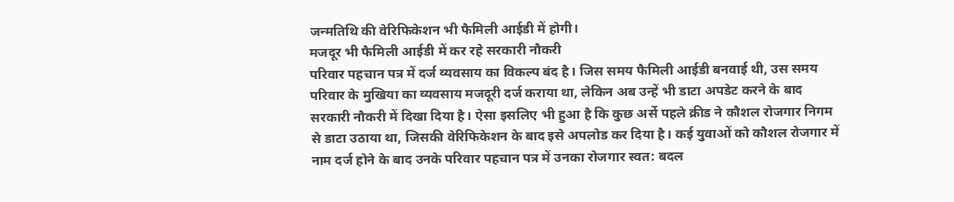जन्मतिथि की वेरिफिकेशन भी फैमिली आईडी में होगी।
मजदूर भी फैमिली आईडी में कर रहे सरकारी नौकरी
परिवार पहचान पत्र में दर्ज व्यवसाय का विकल्प बंद है। जिस समय फैमिली आईडी बनवाई थी, उस समय परिवार के मुखिया का व्यवसाय मजदूरी दर्ज कराया था, लेकिन अब उन्हें भी डाटा अपडेट करने के बाद सरकारी नौकरी में दिखा दिया है। ऐसा इसलिए भी हुआ है कि कुछ अर्से पहले क्रीड ने कौशल रोजगार निगम से डाटा उठाया था, जिसकी वेरिफिकेशन के बाद इसे अपलोड कर दिया है। कई युवाओं को कौशल रोजगार में नाम दर्ज होने के बाद उनके परिवार पहचान पत्र में उनका रोजगार स्वत: बदल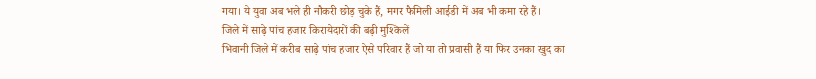गया। ये युवा अब भले ही नौकरी छोड़ चुके हैं, मगर फैमिली आईडी में अब भी कमा रहे हैं।
जिले में साढ़े पांच हजार किरायेदारों की बढ़ी मुश्किलें
भिवानी जिले में करीब साढ़े पांच हजार ऐसे परिवार हैं जो या तो प्रवासी हैं या फिर उनका खुद का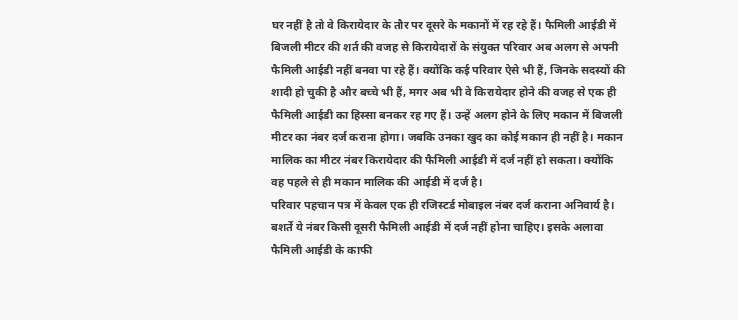घर नहीं है तो वे किरायेदार के तौर पर दूसरे के मकानों में रह रहे हैं। फैमिली आईडी में बिजली मीटर की शर्त की वजह से किरायेदारों के संयुक्त परिवार अब अलग से अपनी फैमिली आईडी नहीं बनवा पा रहे हैं। क्योंकि कई परिवार ऐसे भी हैं, जिनके सदस्यों की शादी हो चुकी है और बच्चे भी हैं, मगर अब भी वे किरायेदार होने की वजह से एक ही फैमिली आईडी का हिस्सा बनकर रह गए हैं। उन्हें अलग होने के लिए मकान में बिजली मीटर का नंबर दर्ज कराना होगा। जबकि उनका खुद का कोई मकान ही नहीं है। मकान मालिक का मीटर नंबर किरायेदार की फैमिली आईडी में दर्ज नहीं हो सकता। क्योंकि वह पहले से ही मकान मालिक की आईडी में दर्ज है।
परिवार पहचान पत्र में केवल एक ही रजिस्टर्ड मोबाइल नंबर दर्ज कराना अनिवार्य है। बशर्ते ये नंबर किसी दूसरी फैमिली आईडी में दर्ज नहीं होना चाहिए। इसके अलावा फैमिली आईडी के काफी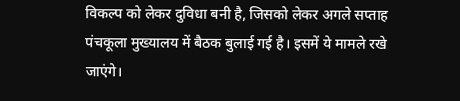विकल्प को लेकर दुविधा बनी है, जिसको लेकर अगले सप्ताह पंचकूला मुख्यालय में बैठक बुलाई गई है। इसमें ये मामले रखे जाएंगे।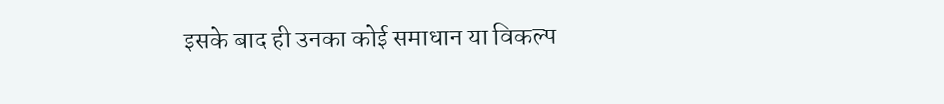इसके बाद ही उनका कोई समाधान या विकल्प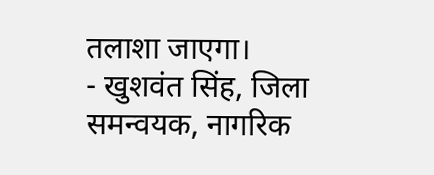तलाशा जाएगा।
- खुशवंत सिंह, जिला समन्वयक, नागरिक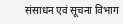संसाधन एवं सूचना विभाग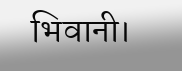भिवानी।